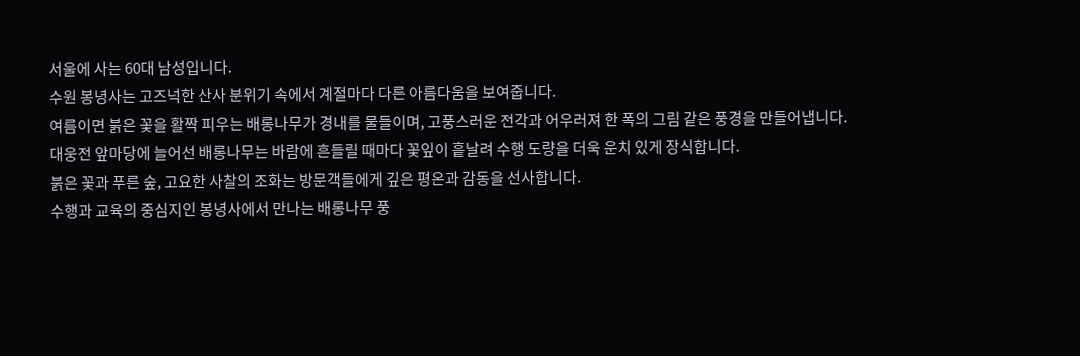서울에 사는 60대 남성입니다.
수원 봉녕사는 고즈넉한 산사 분위기 속에서 계절마다 다른 아름다움을 보여줍니다.
여름이면 붉은 꽃을 활짝 피우는 배롱나무가 경내를 물들이며, 고풍스러운 전각과 어우러져 한 폭의 그림 같은 풍경을 만들어냅니다.
대웅전 앞마당에 늘어선 배롱나무는 바람에 흔들릴 때마다 꽃잎이 흩날려 수행 도량을 더욱 운치 있게 장식합니다.
붉은 꽃과 푸른 숲, 고요한 사찰의 조화는 방문객들에게 깊은 평온과 감동을 선사합니다.
수행과 교육의 중심지인 봉녕사에서 만나는 배롱나무 풍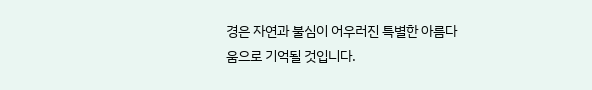경은 자연과 불심이 어우러진 특별한 아름다움으로 기억될 것입니다.